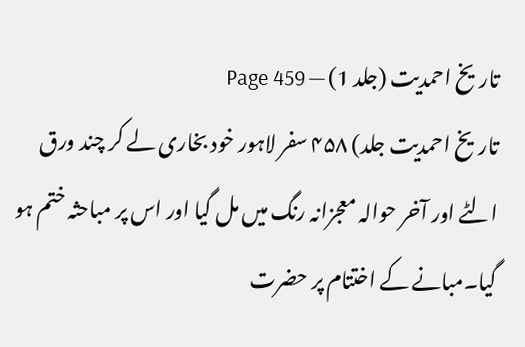تاریخ احمدیت (جلد 1) — Page 459
تاریخ احمدیت جلد) ۴۵۸ سفر لاہور خود بخاری لے کر چند ورق الٹے اور آخر حوالہ معجزانہ رنگ میں مل گیا اور اس پر مباحثہ ختم ہو گیا۔مبانے کے اختتام پر حضرت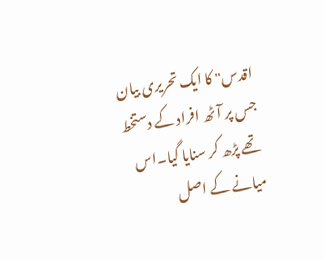اقدس" کا ایک تحریری بیان جس پر آٹھ افراد کے دستخط تھے پڑھ کر سنایا گیا۔اس میانے کے اصل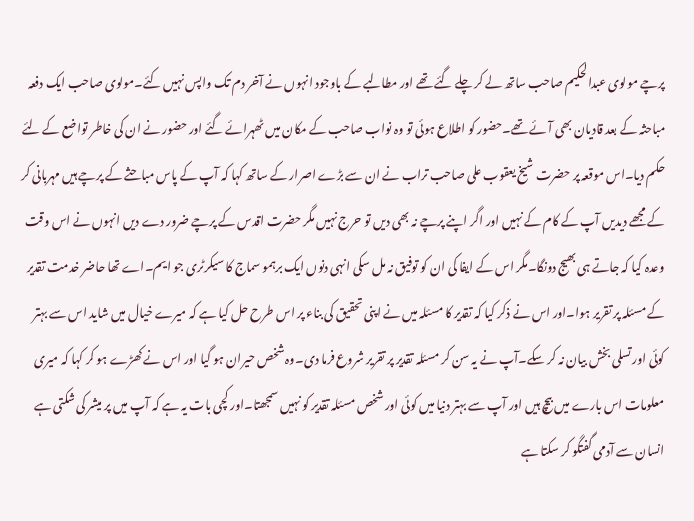پرچے مولوی عبدالحکیم صاحب ساتھ لے کر چلے گئے تھے اور مطالبے کے باوجود انہوں نے آخر دم تک واپس نہیں کئے۔مولوی صاحب ایک دفعہ مباحثہ کے بعد قادیان بھی آئے تھے۔حضور کو اطلاع ہوئی تو وہ نواب صاحب کے مکان میں ٹھہرائے گئے اور حضور نے ان کی خاطر تواضع کے لئے حکم دیا۔اس موقعہ پر حضرت شیخ یعقوب علی صاحب تراب نے ان سے بڑے اصرار کے ساتھ کہا کہ آپ کے پاس مباحثے کے پرچے ہیں مہربانی کر کے مجھے دیدیں آپ کے کام کے نہیں اور اگر اپنے پرچے نہ بھی دیں تو حرج نہیں مگر حضرت اقدس کے پرچے ضرور دے دیں انہوں نے اس وقت وعدہ کیا کہ جاتے ہی بھیج دونگا۔مگر اس کے ایفا کی ان کو توفیق نہ مل سکی انہی دنوں ایک برہمو سماج کا سیکرٹری جو ایم۔اے تھا حاضر خدمت تقدیر کے مسئلہ پر تقریر ہوا۔اور اس نے ذکر کیا کہ تقدیر کا مسئلہ میں نے اپنی تحقیق کی بناء پر اس طرح حل کیا ہے کہ میرے خیال میں شاید اس سے بہتر کوئی اور تسلی بخش بیان نہ کر سکے۔آپ نے یہ سن کر مسئلہ تقدیر پر تقریر شروع فرما دی۔وہ شخص حیران ہو گیا اور اس نے کھڑے ہو کر کہا کہ میری معلومات اس بارے میں بیچ ہیں اور آپ سے بہتر دنیا میں کوئی اور شخص مسئلہ تقدیر کو نہیں سمجھتا۔اور کچی بات یہ ہے کہ آپ میں پر میشر کی شکتی ہے انسان سے آدمی گفتگو کر سکتا ہے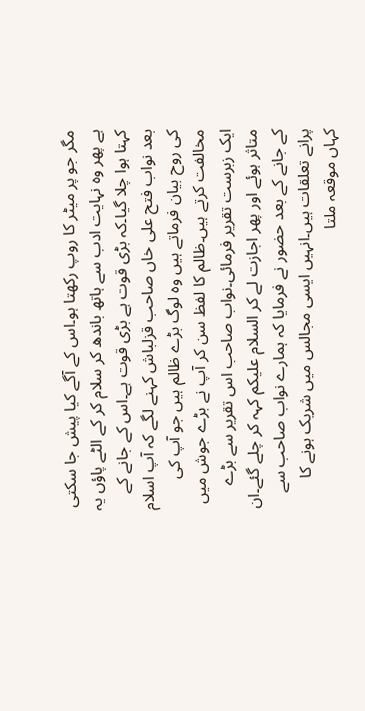مگر جو پر میٹر کا روپ رکھتا ہو۔اس کے آگے کیا پیش جا سکتی ہے پھر وہ نہایت ادب سے ہاتھ باندھ کر سلام کر کے الٹے پاؤں یہ کہتا ہوا چلا گیا۔کہ بڑی قوت ہے بڑی قوت ہے۔اس کے جانے کے بعد نواب فتح علی خاں صاحب قزلباش کہنے لگے کہ آپ اسلام کی روح بیان فرماتے ہیں وہ لوگ بڑے ظالم ہیں جو آپ کی مخالفت کرتے ہیں۔ظالم کا لفظ سن کر آپ نے بڑے جوش میں ایک زبرست تقریر فرمائی۔نواب صاحب اس تقریر سے بڑے متاثر ہوئے اور پھر اجازت لے کر السلام علیکم کہہ کر چلے گئے۔ان کے جانے کے بعد حضور نے فرمایا کہ ہمارے نواب صاحب سے پرانے تعلقات ہیں۔انہیں ایسی مجالس میں شریک ہونے کا کہاں موقعہ ملتا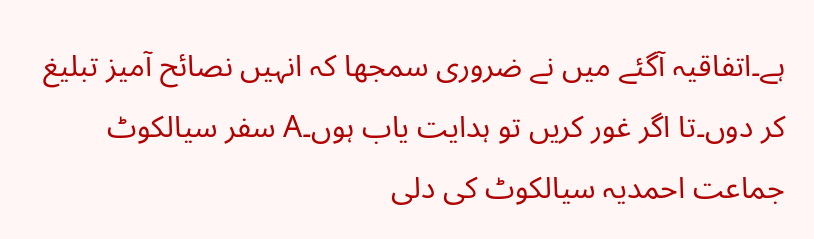ہے۔اتفاقیہ آگئے میں نے ضروری سمجھا کہ انہیں نصائح آمیز تبلیغ کر دوں۔تا اگر غور کریں تو ہدایت یاب ہوں۔A سفر سیالکوٹ جماعت احمدیہ سیالکوٹ کی دلی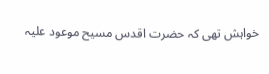خواہش تھی کہ حضرت اقدس مسیح موعود علیہ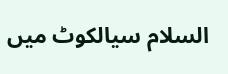السلام سیالکوٹ میں